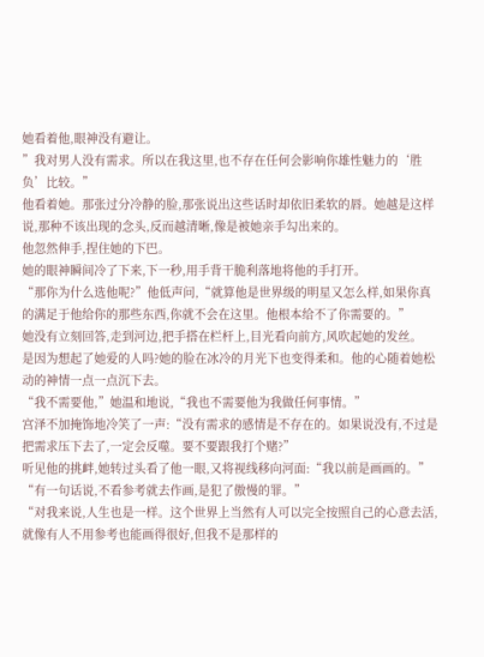她看着他,眼神没有避让。
”我对男人没有需求。所以在我这里,也不存在任何会影响你雄性魅力的‘胜负’比较。”
他看着她。那张过分冷静的脸,那张说出这些话时却依旧柔软的唇。她越是这样说,那种不该出现的念头,反而越清晰,像是被她亲手勾出来的。
他忽然伸手,捏住她的下巴。
她的眼神瞬间冷了下来,下一秒,用手背干脆利落地将他的手打开。
“那你为什么选他呢?”他低声问,“就算他是世界级的明星又怎么样,如果你真的满足于他给你的那些东西,你就不会在这里。他根本给不了你需要的。”
她没有立刻回答,走到河边,把手搭在栏杆上,目光看向前方,风吹起她的发丝。
是因为想起了她爱的人吗?她的脸在冰冷的月光下也变得柔和。他的心随着她松动的神情一点一点沉下去。
“我不需要他,”她温和地说,“我也不需要他为我做任何事情。”
宫泽不加掩饰地冷笑了一声:“没有需求的感情是不存在的。如果说没有,不过是把需求压下去了,一定会反噬。要不要跟我打个赌?”
听见他的挑衅,她转过头看了他一眼,又将视线移向河面:“我以前是画画的。”
“有一句话说,不看参考就去作画,是犯了傲慢的罪。”
“对我来说,人生也是一样。这个世界上当然有人可以完全按照自己的心意去活,就像有人不用参考也能画得很好,但我不是那样的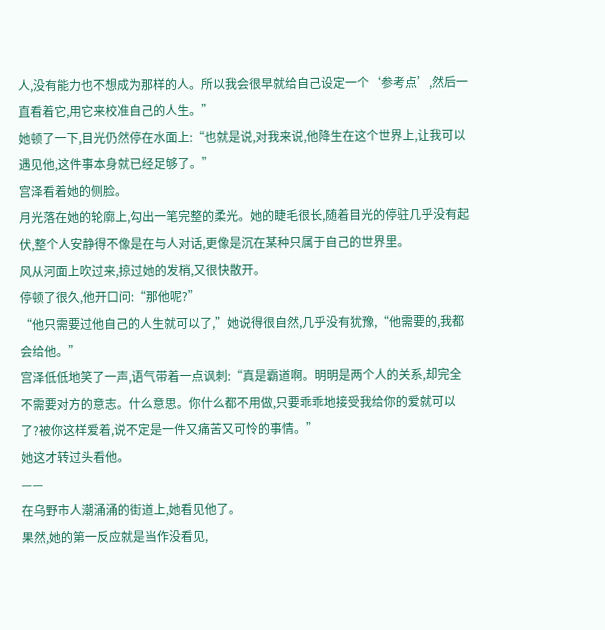人,没有能力也不想成为那样的人。所以我会很早就给自己设定一个‘参考点’,然后一直看着它,用它来校准自己的人生。”
她顿了一下,目光仍然停在水面上:“也就是说,对我来说,他降生在这个世界上,让我可以遇见他,这件事本身就已经足够了。”
宫泽看着她的侧脸。
月光落在她的轮廓上,勾出一笔完整的柔光。她的睫毛很长,随着目光的停驻几乎没有起伏,整个人安静得不像是在与人对话,更像是沉在某种只属于自己的世界里。
风从河面上吹过来,掠过她的发梢,又很快散开。
停顿了很久,他开口问:“那他呢?”
“他只需要过他自己的人生就可以了,”她说得很自然,几乎没有犹豫,“他需要的,我都会给他。”
宫泽低低地笑了一声,语气带着一点讽刺:“真是霸道啊。明明是两个人的关系,却完全不需要对方的意志。什么意思。你什么都不用做,只要乖乖地接受我给你的爱就可以了?被你这样爱着,说不定是一件又痛苦又可怜的事情。”
她这才转过头看他。
——
在乌野市人潮涌涌的街道上,她看见他了。
果然,她的第一反应就是当作没看见,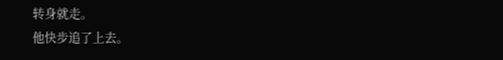转身就走。
他快步追了上去。